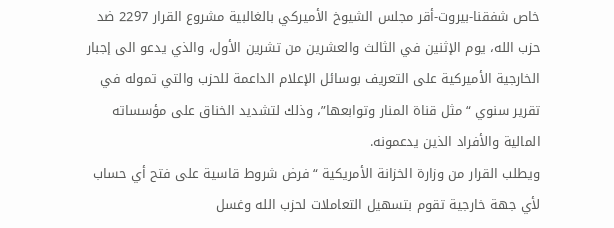خاص شفقنا-بيروت-أقر مجلس الشيوخ الأميركي بالغالبية مشروع القرار 2297 ضد حزب الله، يوم الإثنين في الثالث والعشرين من تشرين الأول، والذي يدعو الى إجبار الخارجية الأميركية على التعريف بوسائل الإعلام الداعمة للحزب والتي تموله في تقرير سنوي “مثل قناة المنار وتوابعها”، وذلك لتشديد الخناق على مؤسساته المالية والأفراد الذين يدعمونه.
ويطلب القرار من وزارة الخزانة الأمريكية “فرض شروط قاسية على فتح أي حساب لأي جهة خارجية تقوم بتسهيل التعاملات لحزب الله وغسل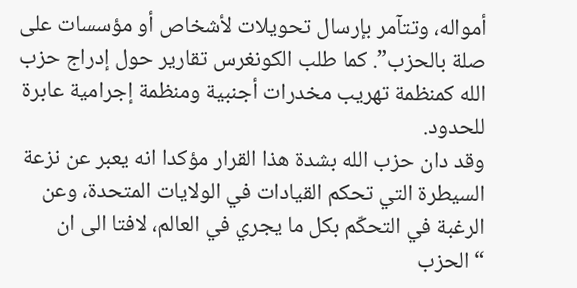أمواله، وتتآمر بإرسال تحويلات لأشخاص أو مؤسسات على صلة بالحزب”. كما طلب الكونغرس تقارير حول إدراج حزب الله كمنظمة تهريب مخدرات أجنبية ومنظمة إجرامية عابرة للحدود.
وقد دان حزب الله بشدة هذا القرار مؤكدا انه يعبر عن نزعة السيطرة التي تحكم القيادات في الولايات المتحدة، وعن الرغبة في التحكّم بكل ما يجري في العالم، لافتا الى ان “الحزب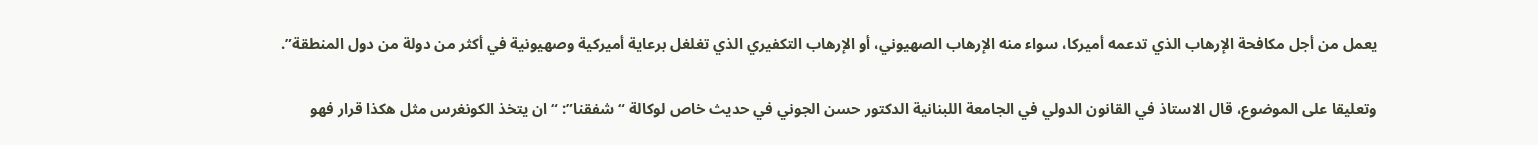يعمل من أجل مكافحة الإرهاب الذي تدعمه أميركا، سواء منه الإرهاب الصهيوني، أو الإرهاب التكفيري الذي تغلغل برعاية أميركية وصهيونية في أكثر من دولة من دول المنطقة”.

وتعليقا على الموضوع، قال الاستاذ في القانون الدولي في الجامعة اللبنانية الدكتور حسن الجوني في حديث خاص لوكالة “شفقنا”: “ان يتخذ الكونغرس مثل هكذا قرار فهو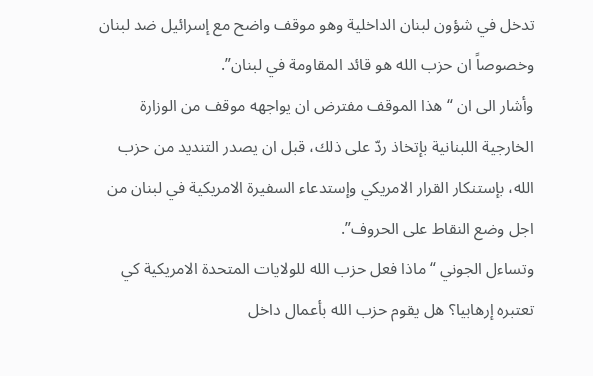تدخل في شؤون لبنان الداخلية وهو موقف واضح مع إسرائيل ضد لبنان وخصوصاً ان حزب الله هو قائد المقاومة في لبنان”.
وأشار الى ان “هذا الموقف مفترض ان يواجهه موقف من الوزارة الخارجية اللبنانية بإتخاذ ردّ على ذلك، قبل ان يصدر التنديد من حزب الله، بإستنكار القرار الامريكي وإستدعاء السفيرة الامريكية في لبنان من اجل وضع النقاط على الحروف”.
وتساءل الجوني “ماذا فعل حزب الله للولايات المتحدة الامريكية كي تعتبره إرهابيا؟ هل يقوم حزب الله بأعمال داخل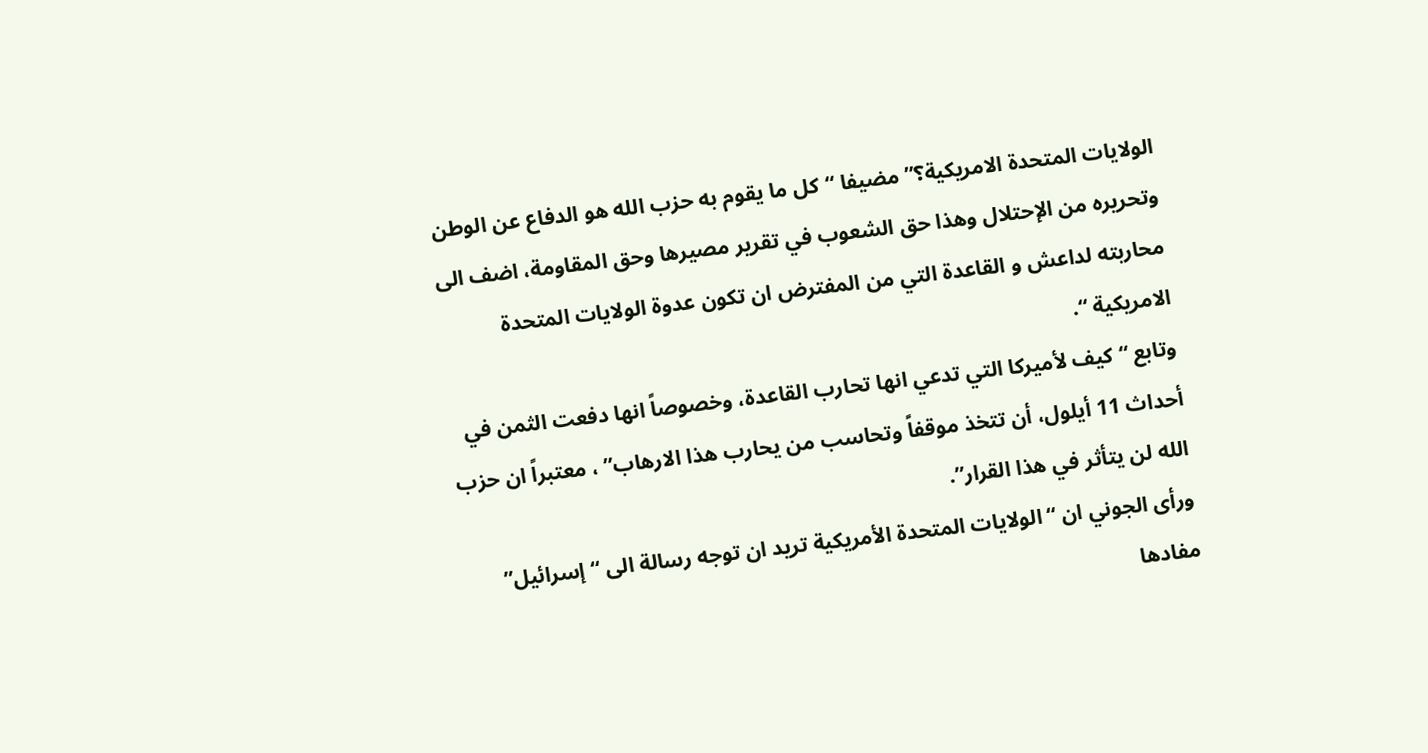الولايات المتحدة الامريكية؟” مضيفا “كل ما يقوم به حزب الله هو الدفاع عن الوطن وتحريره من الإحتلال وهذا حق الشعوب في تقرير مصيرها وحق المقاومة، اضف الى محاربته لداعش و القاعدة التي من المفترض ان تكون عدوة الولايات المتحدة الامريكية “.
وتابع “كيف لأميركا التي تدعي انها تحارب القاعدة، وخصوصاً انها دفعت الثمن في أحداث 11 أيلول، أن تتخذ موقفاً وتحاسب من يحارب هذا الارهاب” ، معتبراً ان حزب الله لن يتأثر في هذا القرار”.
ورأى الجوني ان “الولايات المتحدة الأمريكية تريد ان توجه رسالة الى “إسرائيل” مفادها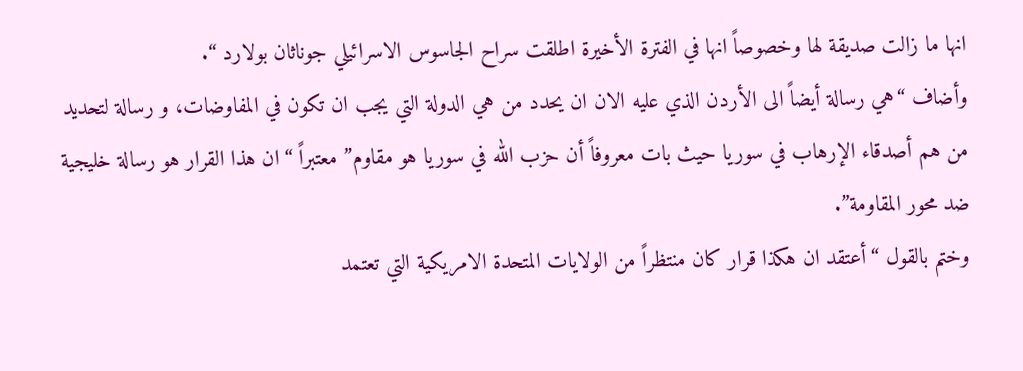انها ما زالت صديقة لها وخصوصاً انها في الفترة الأخيرة اطلقت سراح الجاسوس الاسرائيلي جوناثان بولارد “.
وأضاف “هي رسالة أيضاً الى الأردن الذي عليه الان ان يحدد من هي الدولة التي يجب ان تكون في المفاوضات، و رسالة لتحديد من هم أصدقاء الإرهاب في سوريا حيث بات معروفاً أن حزب الله في سوريا هو مقاوم” معتبراً “ان هذا القرار هو رسالة خليجية ضد محور المقاومة”.
وختم بالقول “أعتقد ان هكذا قرار كان منتظراً من الولايات المتحدة الامريكية التي تعتمد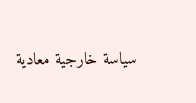سياسة خارجية معادية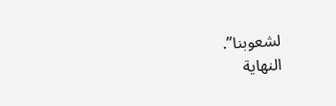لشعوبنا”.
النهایة